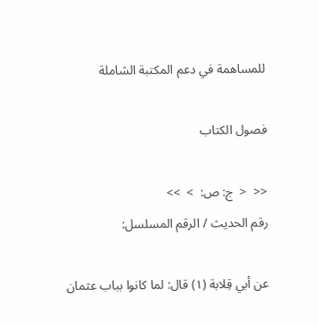للمساهمة في دعم المكتبة الشاملة

فصول الكتاب

<<  <  ج: ص:  >  >>
رقم الحديث / الرقم المسلسل:

عن أبي قِلابة (١) قال: لما كانوا بباب عثمان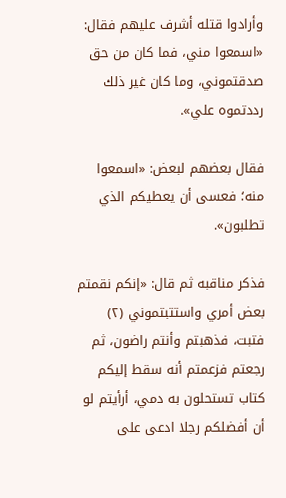وأرادوا قتله أشرف عليهم فقال: «اسمعوا مني، فما كان من حق صدقتموني، وما كان غير ذلك رددتموه علي».

فقال بعضهم لبعض: «اسمعوا منه؛ فعسى أن يعطيكم الذي تطلبون».

فذكر مناقبه ثم قال: «إنكم نقمتم بعض أمري واستتبتموني (٢) فتبت، فذهبتم وأنتم راضون، ثم رجعتم فزعمتم أنه سقط إليكم كتاب تستحلون به دمي، أرأيتم لو أن أفضلكم رجلا ادعى على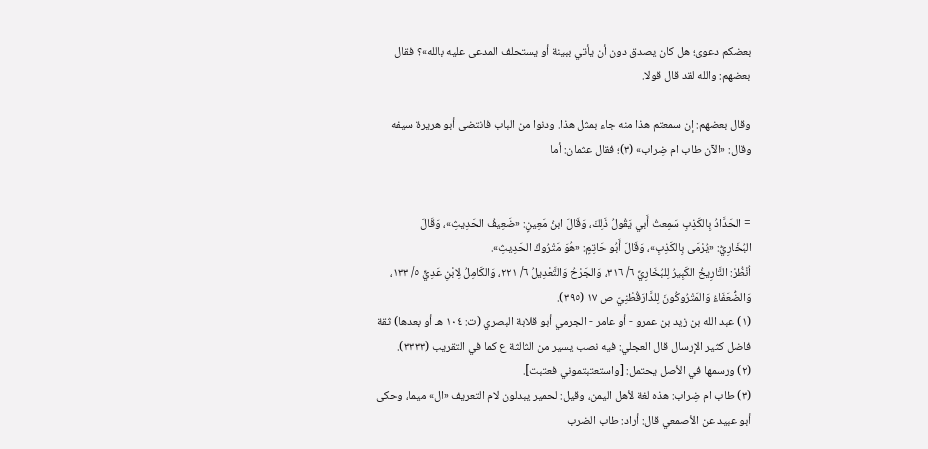بعضكم دعوى؛ هل كان يصدق دون أن يأتي ببينة أو يستحلف المدعى عليه بالله»؟ فقال بعضهم: والله لقد قال قولا.

وقال بعضهم: إن سمعتم هذا منه جاء بمثل هذا. ودنوا من الباب فانتضى أبو هريرة سيفه وقال: «الآن طاب ام ضِراب» (٣)؛ فقال عثمان: أما


= الحَدَّادُ بِالكَذِبِ سَمِعتُ أَبي يَقُولُ ذَلِكَ، وَقَالَ ابنُ مَعِينٍ: «ضَعِيفُ الحَدِيثِ»، وَقَالَ
البُخَارِيُّ: «يُرْمَى بِالكَذِبِ»، وَقَالَ أَبُو حَاتِمٍ: «هُوَ مَتْرُوكُ الحَدِيثِ».
اُنْظُرْ: التَّارِيخُ الكَبِيرُ لِلبُخَارِيِّ ٦/ ٣١٦، وَالجَرْحُ وَالتَّعْدِيلُ ٦/ ٢٢١، وَالكَامِلُ لِابْنِ عَدِيٍّ ٥/ ١٣٣، وَالضُّعَفَاءُ وَالمَتْرُوكُونَ لِلدَّارَقُطْنِيّ ص ١٧ (٣٩٥).
(١) عبد الله بن زيد بن عمرو - أو عامر - الجرمي أبو قلابة البصري (ت: ١٠٤ هـ أو بعدها) ثقة فاضل كثير الإرسال قال العجلي: فيه نصب يسير من الثالثة ع كما في التقريب (٣٣٣٣).
(٢) ورسمها في الأصل يحتمل: [واستعتبتموني فعتبت].
(٣) طاب ام ضِراب: هذه لغة لأهل اليمن، وقيل: لحمير يبدلون لام التعريف «ال» ميما، وحكى أبو عبيد عن الأصمعي قال: أراد: طاب الضرب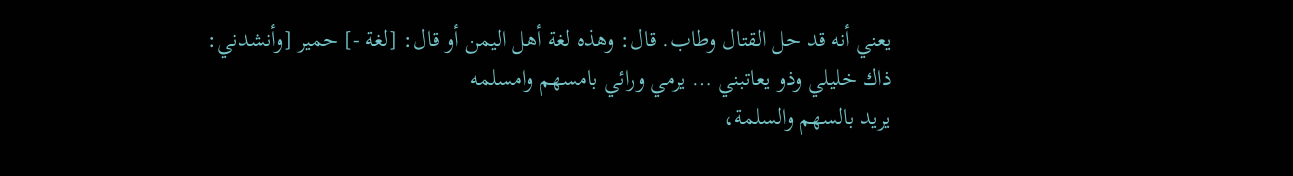يعني أنه قد حل القتال وطاب. قال: وهذه لغة أهل اليمن أو قال: [لغة -] حمير [وأنشدني:
ذاك خليلي وذو يعاتبني … يرمي ورائي بامسهم وامسلمه
يريد بالسهم والسلمة،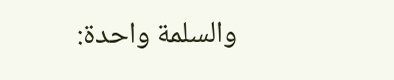والسلمة واحدة: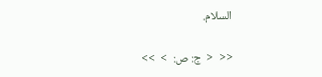السلام.

<<  <  ج: ص:  >  >>